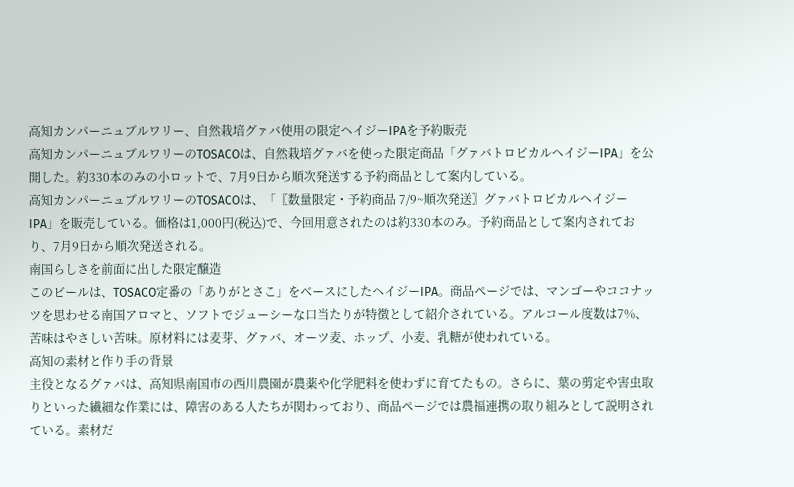高知カンパーニュブルワリー、自然栽培グァバ使用の限定ヘイジーIPAを予約販売
高知カンパーニュブルワリーのTOSACOは、自然栽培グァバを使った限定商品「グァバトロピカルヘイジーIPA」を公開した。約330本のみの小ロットで、7月9日から順次発送する予約商品として案内している。
高知カンパーニュブルワリーのTOSACOは、「〖数量限定・予約商品 7/9~順次発送〗グァバトロピカルヘイジーIPA」を販売している。価格は1,000円(税込)で、今回用意されたのは約330本のみ。予約商品として案内されており、7月9日から順次発送される。
南国らしさを前面に出した限定醸造
このビールは、TOSACO定番の「ありがとさこ」をベースにしたヘイジーIPA。商品ページでは、マンゴーやココナッツを思わせる南国アロマと、ソフトでジューシーな口当たりが特徴として紹介されている。アルコール度数は7%、苦味はやさしい苦味。原材料には麦芽、グァバ、オーツ麦、ホップ、小麦、乳糖が使われている。
高知の素材と作り手の背景
主役となるグァバは、高知県南国市の西川農園が農薬や化学肥料を使わずに育てたもの。さらに、葉の剪定や害虫取りといった繊細な作業には、障害のある人たちが関わっており、商品ページでは農福連携の取り組みとして説明されている。素材だ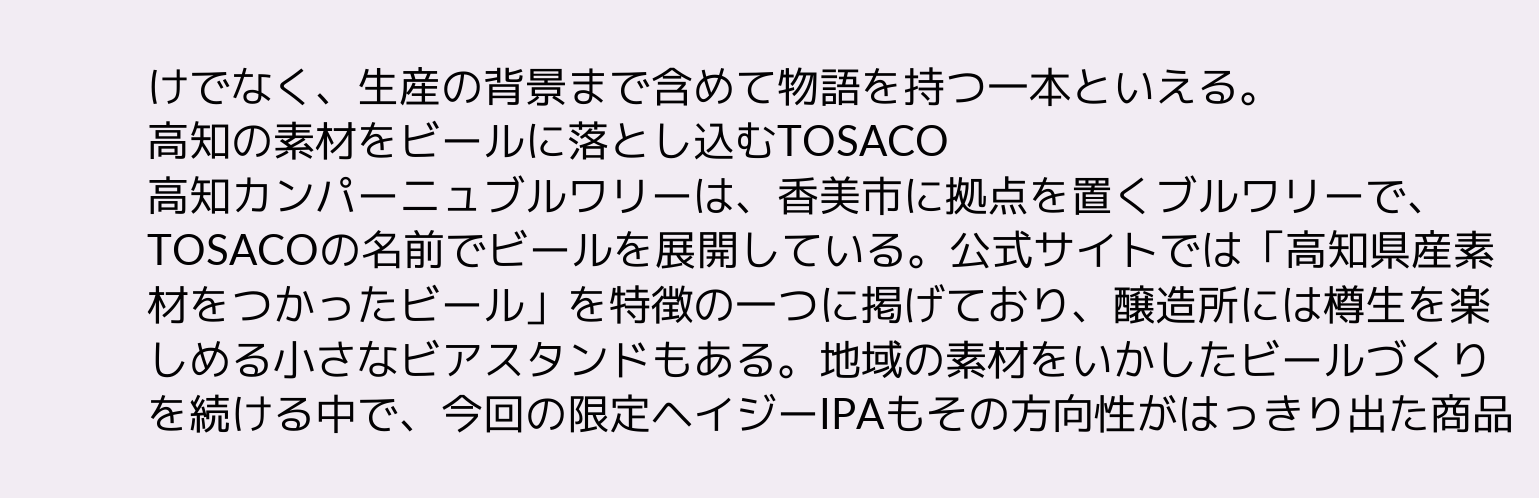けでなく、生産の背景まで含めて物語を持つ一本といえる。
高知の素材をビールに落とし込むTOSACO
高知カンパーニュブルワリーは、香美市に拠点を置くブルワリーで、TOSACOの名前でビールを展開している。公式サイトでは「高知県産素材をつかったビール」を特徴の一つに掲げており、醸造所には樽生を楽しめる小さなビアスタンドもある。地域の素材をいかしたビールづくりを続ける中で、今回の限定ヘイジーIPAもその方向性がはっきり出た商品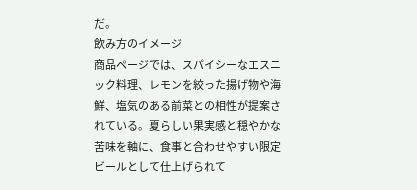だ。
飲み方のイメージ
商品ページでは、スパイシーなエスニック料理、レモンを絞った揚げ物や海鮮、塩気のある前菜との相性が提案されている。夏らしい果実感と穏やかな苦味を軸に、食事と合わせやすい限定ビールとして仕上げられて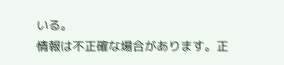いる。
情報は不正確な場合があります。正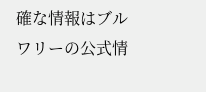確な情報はブルワリーの公式情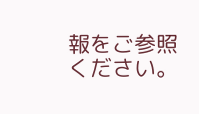報をご参照ください。